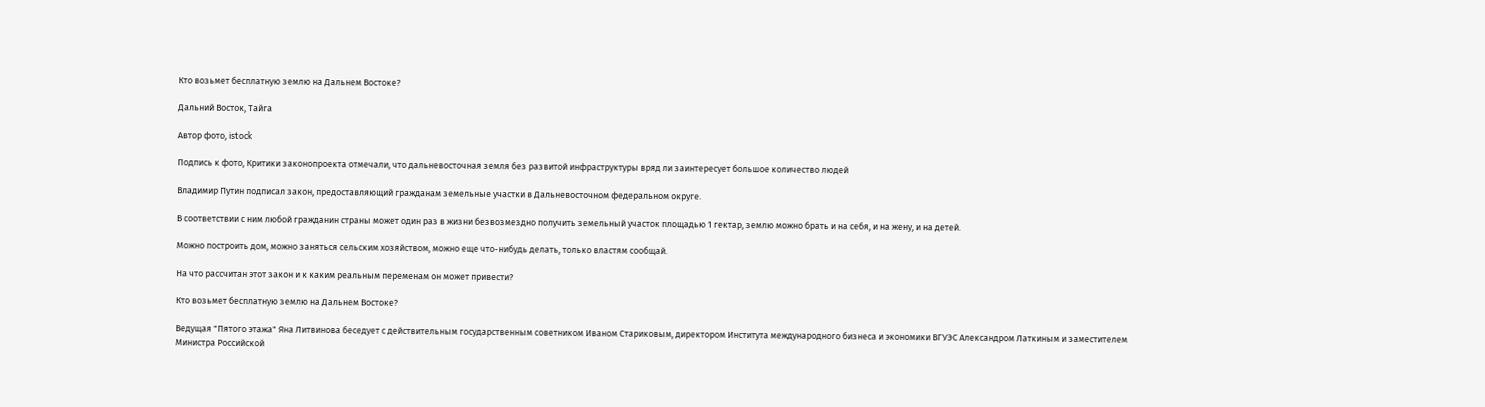Кто возьмет бесплатную землю на Дальнем Востоке?

Дальний Восток, Тайга

Автор фото, istock

Подпись к фото, Критики законопроекта отмечали, что дальневосточная земля без развитой инфраструктуры вряд ли заинтересует большое количество людей

Владимир Путин подписал закон, предоставляющий гражданам земельные участки в Дальневосточном федеральном округе.

В соответствии с ним любой гражданин страны может один раз в жизни безвозмездно получить земельный участок площадью 1 гектар, землю можно брать и на себя, и на жену, и на детей.

Можно построить дом, можно заняться сельским хозяйством, можно еще что-нибудь делать, только властям сообщай.

На что рассчитан этот закон и к каким реальным переменам он может привести?

Кто возьмет бесплатную землю на Дальнем Востоке?

Ведущая "Пятого этажа" Яна Литвинова беседует с действительным государственным советником Иваном Стариковым, директором Института международного бизнеса и экономики ВГУЭС Александром Латкиным и заместителем Министра Российской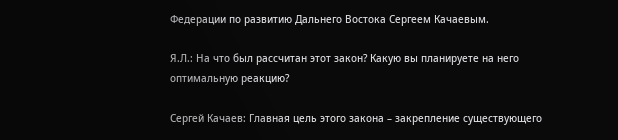Федерации по развитию Дальнего Востока Сергеем Качаевым.

Я.Л.: На что был рассчитан этот закон? Какую вы планируете на него оптимальную реакцию?

Сергей Качаев: Главная цель этого закона – закрепление существующего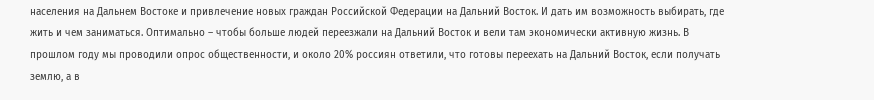населения на Дальнем Востоке и привлечение новых граждан Российской Федерации на Дальний Восток. И дать им возможность выбирать, где жить и чем заниматься. Оптимально – чтобы больше людей переезжали на Дальний Восток и вели там экономически активную жизнь. В прошлом году мы проводили опрос общественности, и около 20% россиян ответили, что готовы переехать на Дальний Восток, если получать землю, а в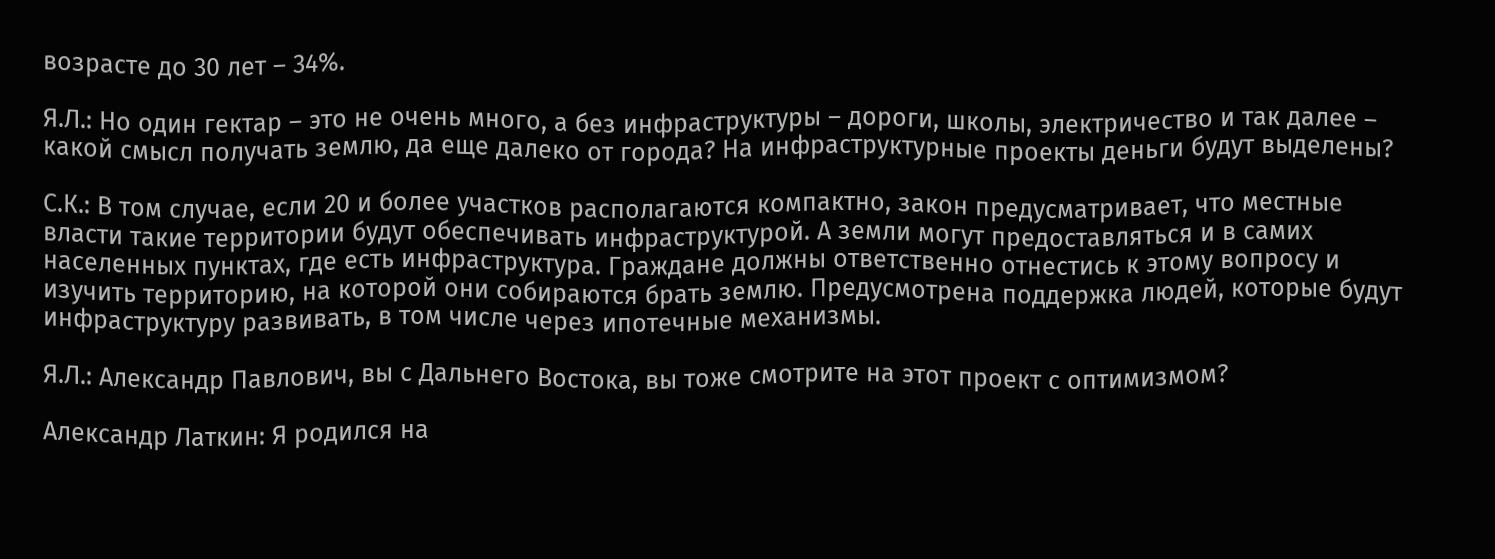возрасте до 30 лет – 34%.

Я.Л.: Но один гектар – это не очень много, а без инфраструктуры – дороги, школы, электричество и так далее – какой смысл получать землю, да еще далеко от города? На инфраструктурные проекты деньги будут выделены?

С.К.: В том случае, если 20 и более участков располагаются компактно, закон предусматривает, что местные власти такие территории будут обеспечивать инфраструктурой. А земли могут предоставляться и в самих населенных пунктах, где есть инфраструктура. Граждане должны ответственно отнестись к этому вопросу и изучить территорию, на которой они собираются брать землю. Предусмотрена поддержка людей, которые будут инфраструктуру развивать, в том числе через ипотечные механизмы.

Я.Л.: Александр Павлович, вы с Дальнего Востока, вы тоже смотрите на этот проект с оптимизмом?

Александр Латкин: Я родился на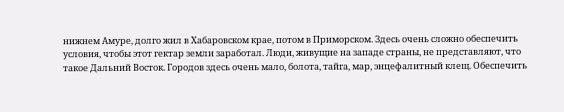нижнем Амуре, долго жил в Хабаровском крае, потом в Приморском. Здесь очень сложно обеспечить условия, чтобы этот гектар земли заработал. Люди, живущие на западе страны, не представляют, что такое Дальний Восток. Городов здесь очень мало, болота, тайга, мар, энцефалитный клещ. Обеспечить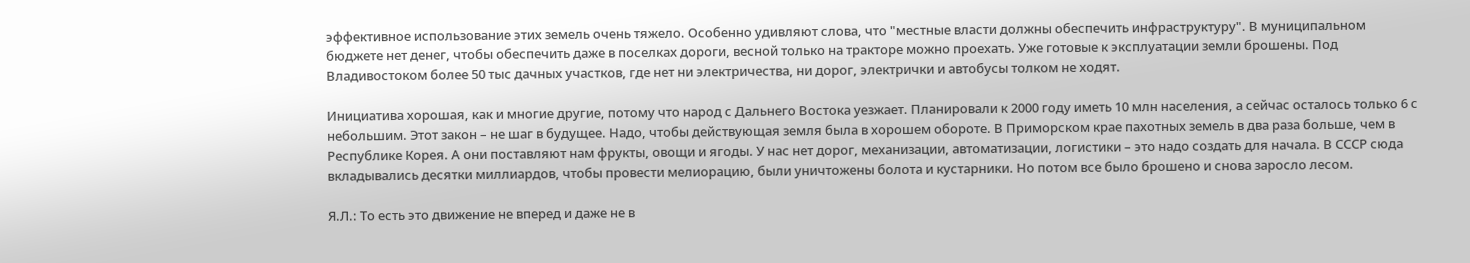эффективное использование этих земель очень тяжело. Особенно удивляют слова, что "местные власти должны обеспечить инфраструктуру". В муниципальном бюджете нет денег, чтобы обеспечить даже в поселках дороги, весной только на тракторе можно проехать. Уже готовые к эксплуатации земли брошены. Под Владивостоком более 50 тыс дачных участков, где нет ни электричества, ни дорог, электрички и автобусы толком не ходят.

Инициатива хорошая, как и многие другие, потому что народ с Дальнего Востока уезжает. Планировали к 2000 году иметь 10 млн населения, а сейчас осталось только 6 с небольшим. Этот закон – не шаг в будущее. Надо, чтобы действующая земля была в хорошем обороте. В Приморском крае пахотных земель в два раза больше, чем в Республике Корея. А они поставляют нам фрукты, овощи и ягоды. У нас нет дорог, механизации, автоматизации, логистики – это надо создать для начала. В СССР сюда вкладывались десятки миллиардов, чтобы провести мелиорацию, были уничтожены болота и кустарники. Но потом все было брошено и снова заросло лесом.

Я.Л.: То есть это движение не вперед и даже не в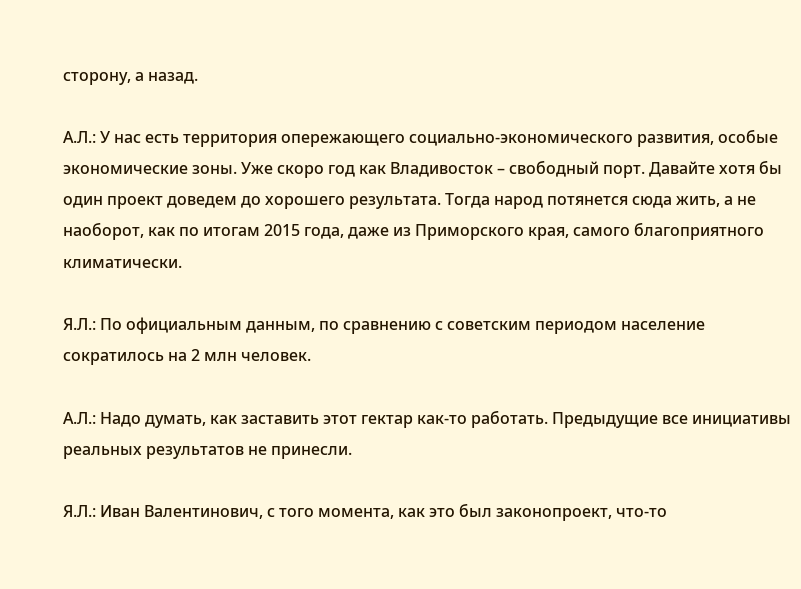сторону, а назад.

А.Л.: У нас есть территория опережающего социально-экономического развития, особые экономические зоны. Уже скоро год как Владивосток – свободный порт. Давайте хотя бы один проект доведем до хорошего результата. Тогда народ потянется сюда жить, а не наоборот, как по итогам 2015 года, даже из Приморского края, самого благоприятного климатически.

Я.Л.: По официальным данным, по сравнению с советским периодом население сократилось на 2 млн человек.

А.Л.: Надо думать, как заставить этот гектар как-то работать. Предыдущие все инициативы реальных результатов не принесли.

Я.Л.: Иван Валентинович, с того момента, как это был законопроект, что-то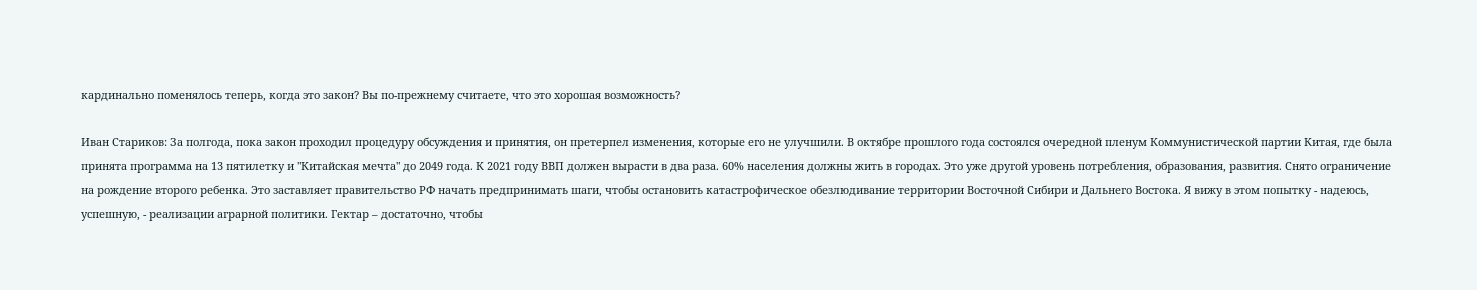кардинально поменялось теперь, когда это закон? Вы по-прежнему считаете, что это хорошая возможность?

Иван Стариков: За полгода, пока закон проходил процедуру обсуждения и принятия, он претерпел изменения, которые его не улучшили. В октябре прошлого года состоялся очередной пленум Коммунистической партии Китая, где была принята программа на 13 пятилетку и "Китайская мечта" до 2049 года. К 2021 году ВВП должен вырасти в два раза. 60% населения должны жить в городах. Это уже другой уровень потребления, образования, развития. Снято ограничение на рождение второго ребенка. Это заставляет правительство РФ начать предпринимать шаги, чтобы остановить катастрофическое обезлюдивание территории Восточной Сибири и Дальнего Востока. Я вижу в этом попытку - надеюсь, успешную, - реализации аграрной политики. Гектар – достаточно, чтобы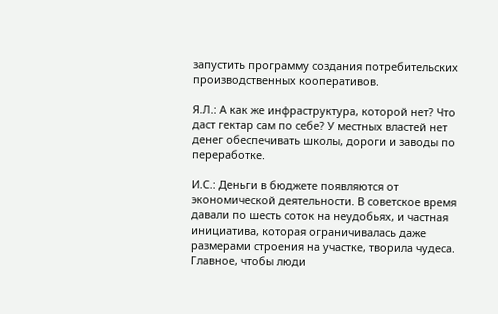запустить программу создания потребительских производственных кооперативов.

Я.Л.: А как же инфраструктура, которой нет? Что даст гектар сам по себе? У местных властей нет денег обеспечивать школы, дороги и заводы по переработке.

И.С.: Деньги в бюджете появляются от экономической деятельности. В советское время давали по шесть соток на неудобьях, и частная инициатива, которая ограничивалась даже размерами строения на участке, творила чудеса. Главное, чтобы люди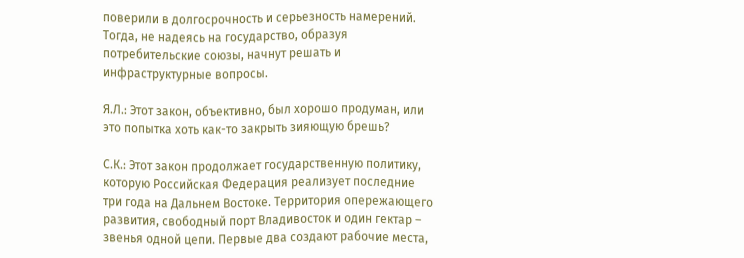поверили в долгосрочность и серьезность намерений. Тогда, не надеясь на государство, образуя потребительские союзы, начнут решать и инфраструктурные вопросы.

Я.Л.: Этот закон, объективно, был хорошо продуман, или это попытка хоть как-то закрыть зияющую брешь?

С.К.: Этот закон продолжает государственную политику, которую Российская Федерация реализует последние три года на Дальнем Востоке. Территория опережающего развития, свободный порт Владивосток и один гектар – звенья одной цепи. Первые два создают рабочие места,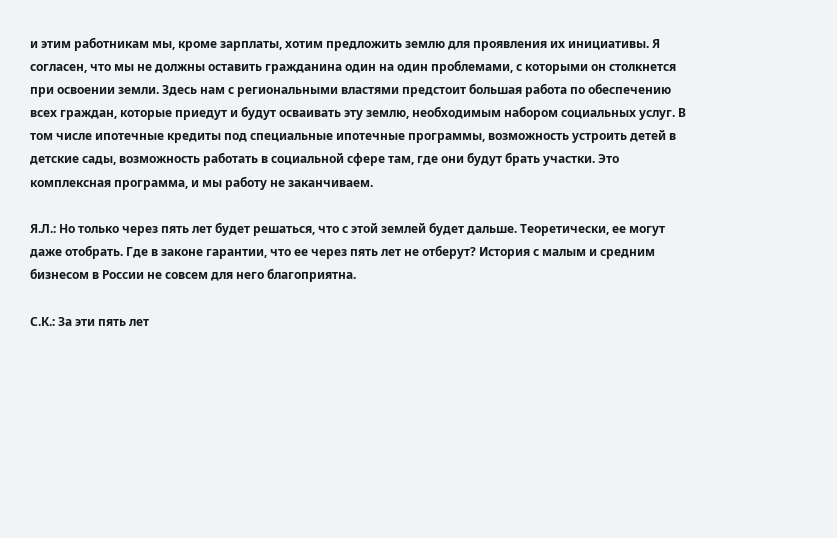и этим работникам мы, кроме зарплаты, хотим предложить землю для проявления их инициативы. Я согласен, что мы не должны оставить гражданина один на один проблемами, с которыми он столкнется при освоении земли. Здесь нам с региональными властями предстоит большая работа по обеспечению всех граждан, которые приедут и будут осваивать эту землю, необходимым набором социальных услуг. В том числе ипотечные кредиты под специальные ипотечные программы, возможность устроить детей в детские сады, возможность работать в социальной сфере там, где они будут брать участки. Это комплексная программа, и мы работу не заканчиваем.

Я.Л.: Но только через пять лет будет решаться, что с этой землей будет дальше. Теоретически, ее могут даже отобрать. Где в законе гарантии, что ее через пять лет не отберут? История с малым и средним бизнесом в России не совсем для него благоприятна.

С.К.: За эти пять лет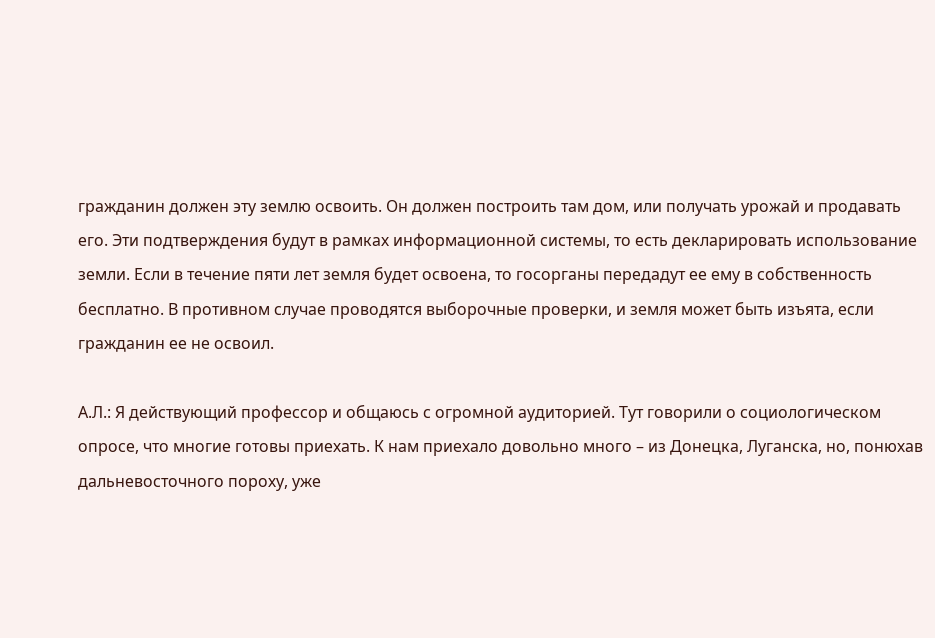гражданин должен эту землю освоить. Он должен построить там дом, или получать урожай и продавать его. Эти подтверждения будут в рамках информационной системы, то есть декларировать использование земли. Если в течение пяти лет земля будет освоена, то госорганы передадут ее ему в собственность бесплатно. В противном случае проводятся выборочные проверки, и земля может быть изъята, если гражданин ее не освоил.

А.Л.: Я действующий профессор и общаюсь с огромной аудиторией. Тут говорили о социологическом опросе, что многие готовы приехать. К нам приехало довольно много – из Донецка, Луганска, но, понюхав дальневосточного пороху, уже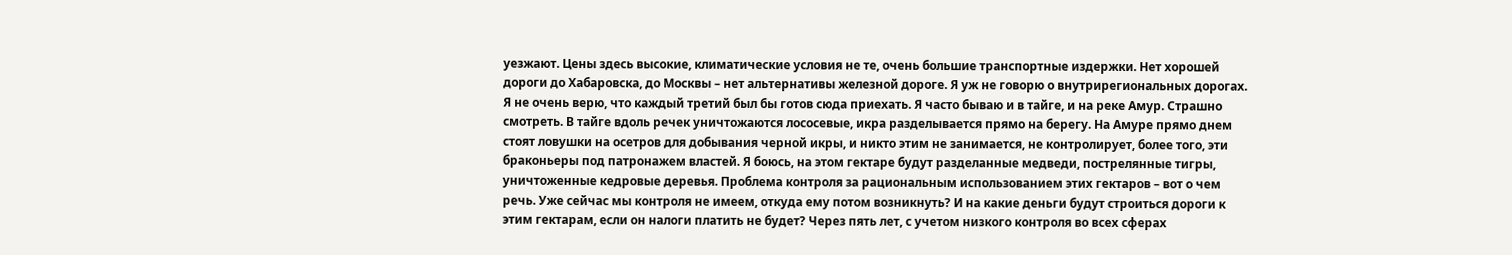уезжают. Цены здесь высокие, климатические условия не те, очень большие транспортные издержки. Нет хорошей дороги до Хабаровска, до Москвы – нет альтернативы железной дороге. Я уж не говорю о внутрирегиональных дорогах. Я не очень верю, что каждый третий был бы готов сюда приехать. Я часто бываю и в тайге, и на реке Амур. Страшно смотреть. В тайге вдоль речек уничтожаются лососевые, икра разделывается прямо на берегу. На Амуре прямо днем стоят ловушки на осетров для добывания черной икры, и никто этим не занимается, не контролирует, более того, эти браконьеры под патронажем властей. Я боюсь, на этом гектаре будут разделанные медведи, пострелянные тигры, уничтоженные кедровые деревья. Проблема контроля за рациональным использованием этих гектаров – вот о чем речь. Уже сейчас мы контроля не имеем, откуда ему потом возникнуть? И на какие деньги будут строиться дороги к этим гектарам, если он налоги платить не будет? Через пять лет, с учетом низкого контроля во всех сферах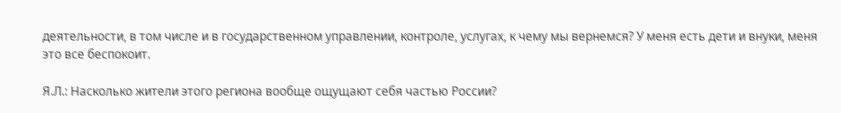деятельности, в том числе и в государственном управлении, контроле, услугах, к чему мы вернемся? У меня есть дети и внуки, меня это все беспокоит.

Я.Л.: Насколько жители этого региона вообще ощущают себя частью России?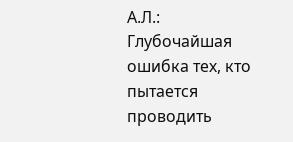А.Л.: Глубочайшая ошибка тех, кто пытается проводить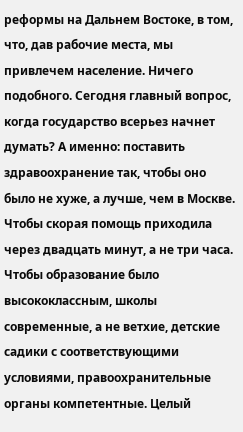реформы на Дальнем Востоке, в том, что, дав рабочие места, мы привлечем население. Ничего подобного. Сегодня главный вопрос, когда государство всерьез начнет думать? А именно: поставить здравоохранение так, чтобы оно было не хуже, а лучше, чем в Москве. Чтобы скорая помощь приходила через двадцать минут, а не три часа. Чтобы образование было высококлассным, школы современные, а не ветхие, детские садики с соответствующими условиями, правоохранительные органы компетентные. Целый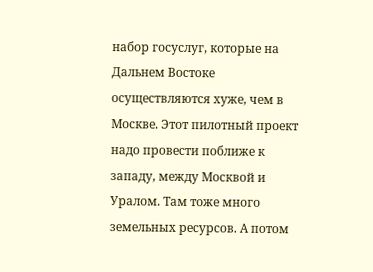набор госуслуг, которые на Дальнем Востоке осуществляются хуже, чем в Москве. Этот пилотный проект надо провести поближе к западу, между Москвой и Уралом. Там тоже много земельных ресурсов. А потом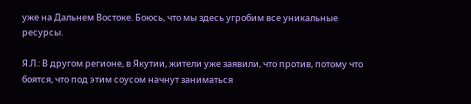уже на Дальнем Востоке. Боюсь, что мы здесь угробим все уникальные ресурсы.

Я.Л.: В другом регионе, в Якутии, жители уже заявили, что против, потому что боятся, что под этим соусом начнут заниматься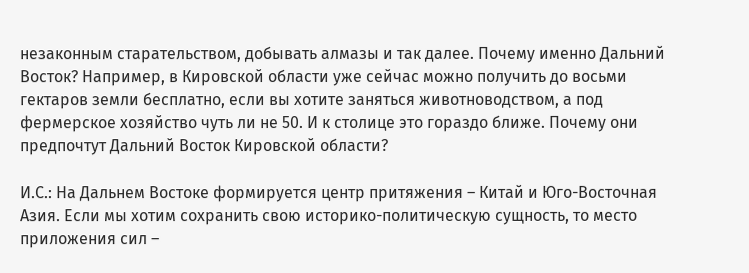незаконным старательством, добывать алмазы и так далее. Почему именно Дальний Восток? Например, в Кировской области уже сейчас можно получить до восьми гектаров земли бесплатно, если вы хотите заняться животноводством, а под фермерское хозяйство чуть ли не 50. И к столице это гораздо ближе. Почему они предпочтут Дальний Восток Кировской области?

И.С.: На Дальнем Востоке формируется центр притяжения – Китай и Юго-Восточная Азия. Если мы хотим сохранить свою историко-политическую сущность, то место приложения сил –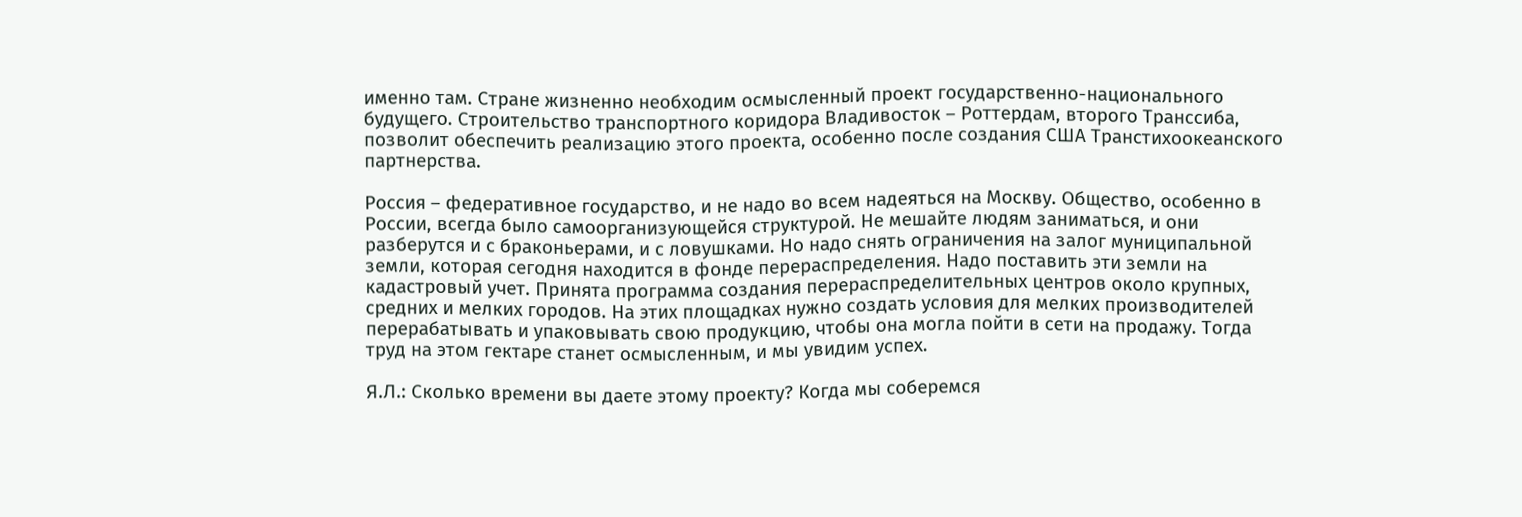именно там. Стране жизненно необходим осмысленный проект государственно-национального будущего. Строительство транспортного коридора Владивосток – Роттердам, второго Транссиба, позволит обеспечить реализацию этого проекта, особенно после создания США Транстихоокеанского партнерства.

Россия – федеративное государство, и не надо во всем надеяться на Москву. Общество, особенно в России, всегда было самоорганизующейся структурой. Не мешайте людям заниматься, и они разберутся и с браконьерами, и с ловушками. Но надо снять ограничения на залог муниципальной земли, которая сегодня находится в фонде перераспределения. Надо поставить эти земли на кадастровый учет. Принята программа создания перераспределительных центров около крупных, средних и мелких городов. На этих площадках нужно создать условия для мелких производителей перерабатывать и упаковывать свою продукцию, чтобы она могла пойти в сети на продажу. Тогда труд на этом гектаре станет осмысленным, и мы увидим успех.

Я.Л.: Сколько времени вы даете этому проекту? Когда мы соберемся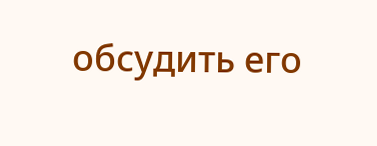обсудить его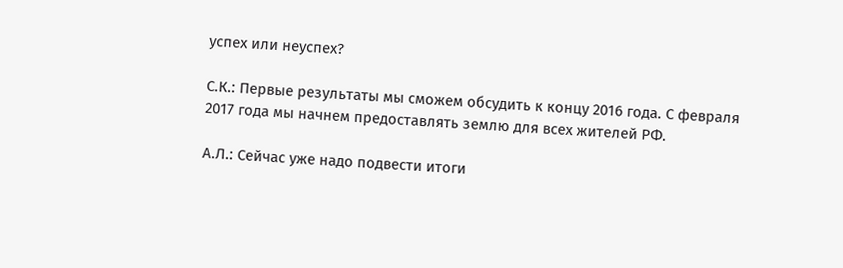успех или неуспех?

С.К.: Первые результаты мы сможем обсудить к концу 2016 года. С февраля 2017 года мы начнем предоставлять землю для всех жителей РФ.

А.Л.: Сейчас уже надо подвести итоги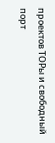проектов ТОРы и свободный порт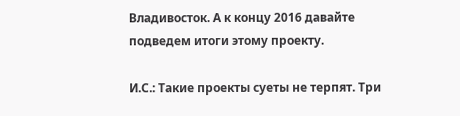Владивосток. А к концу 2016 давайте подведем итоги этому проекту.

И.С.: Такие проекты суеты не терпят. Три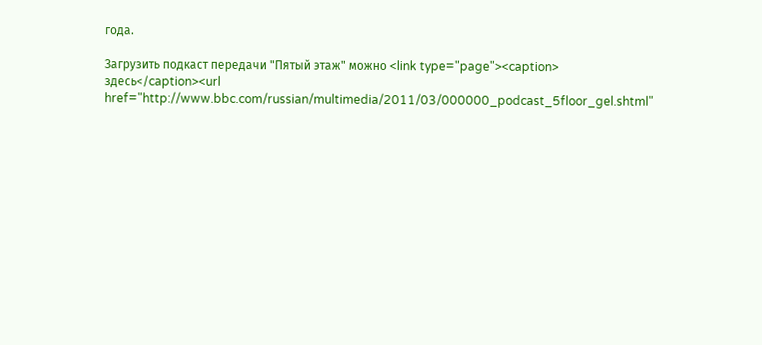года.

Загрузить подкаст передачи "Пятый этаж" можно <link type="page"><caption> здесь</caption><url href="http://www.bbc.com/russian/multimedia/2011/03/000000_podcast_5floor_gel.shtml"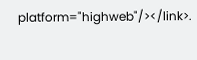platform="highweb"/></link>.